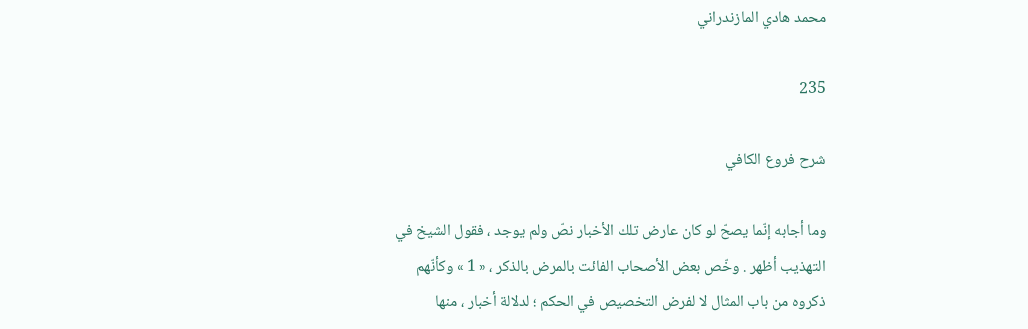محمد هادي المازندراني

235

شرح فروع الكافي

وما أجابه إنّما يصحّ لو كان عارض تلك الأخبار نصّ ولم يوجد ، فقول الشيخ في التهذيب أظهر . وخّص بعض الأصحاب الفائت بالمرض بالذكر ، « 1 » وكأنّهم ذكروه من باب المثال لا لفرض التخصيص في الحكم ؛ لدلالة أخبار ، منها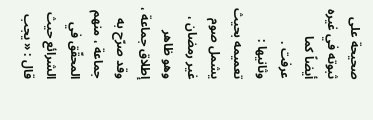صحيحة على ثبوته في غيره أيضاً كما عرفت . وثانيها : تعميمه بحيث يشمل صوم غير رمضان ، وهو ظاهر إطلاق جماعة ، وقد صرّح به جماعة ، منهم المحقّق في الشرائع حيث قال : « يجب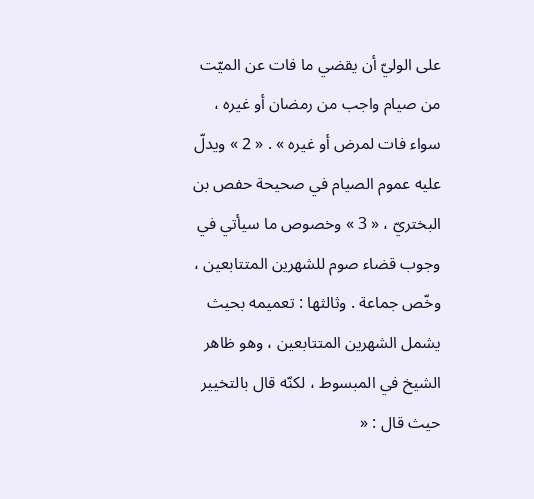على الوليّ أن يقضي ما فات عن الميّت من صيام واجب من رمضان أو غيره ، سواء فات لمرض أو غيره » . « 2 » ويدلّ عليه عموم الصيام في صحيحة حفص بن البختريّ ، « 3 » وخصوص ما سيأتي في وجوب قضاء صوم للشهرين المتتابعين ، وخّص جماعة . وثالثها : تعميمه بحيث يشمل الشهرين المتتابعين ، وهو ظاهر الشيخ في المبسوط ، لكنّه قال بالتخيير حيث قال : «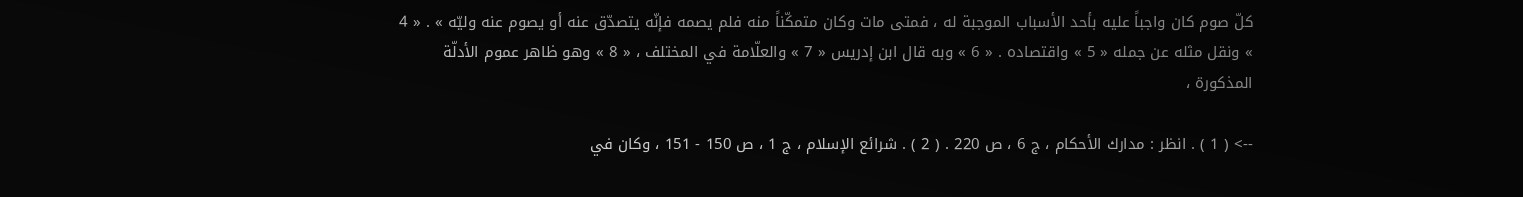كلّ صوم كان واجباً عليه بأحد الأسباب الموجبة له ، فمتى مات وكان متمكّناً منه فلم يصمه فإنّه يتصدّق عنه أو يصوم عنه وليّه » . « 4 » ونقل مثله عن جمله « 5 » واقتصاده . « 6 » وبه قال ابن إدريس « 7 » والعلّامة في المختلف ، « 8 » وهو ظاهر عموم الأدلّة المذكورة ،

--> ( 1 ) . انظر : مدارك الأحكام ، ج 6 ، ص 220 . ( 2 ) . شرائع الإسلام ، ج 1 ، ص 150 - 151 ، وكان في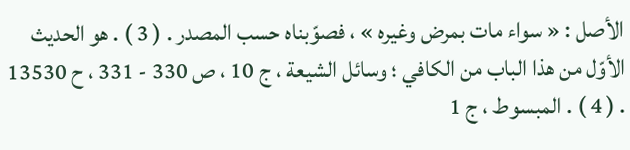الأصل : « سواء مات بمرض وغيره » ، فصوّبناه حسب المصدر . ( 3 ) . هو الحديث الأوّل من هذا الباب من الكافي ؛ وسائل الشيعة ، ج 10 ، ص 330 - 331 ، ح 13530 . ( 4 ) . المبسوط ، ج 1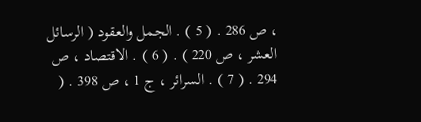، ص 286 . ( 5 ) . الجمل والعقود ( الرسائل العشر ، ص 220 ) . ( 6 ) . الاقتصاد ، ص 294 . ( 7 ) . السرائر ، ج 1 ، ص 398 . (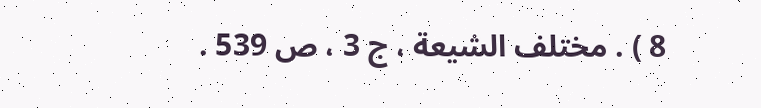8 ) . مختلف الشيعة ، ج 3 ، ص 539 .